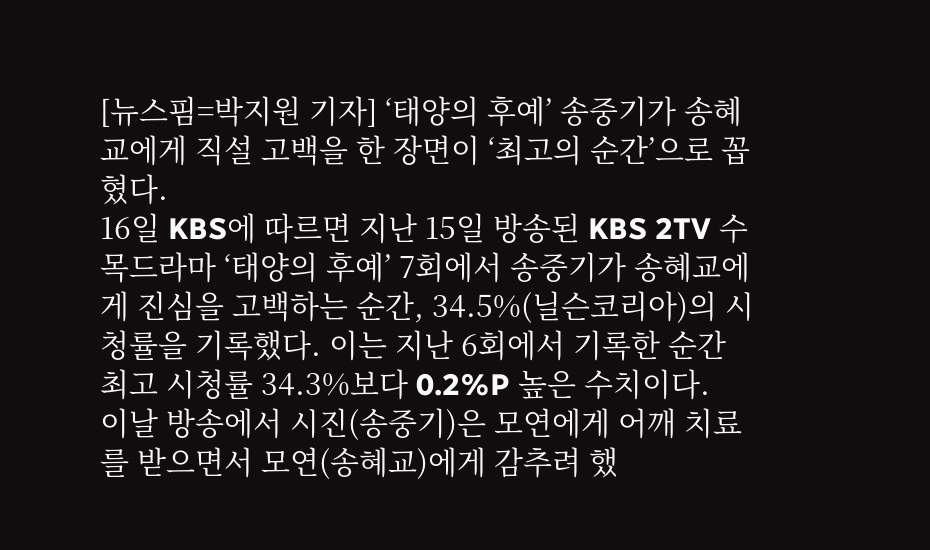[뉴스핌=박지원 기자] ‘태양의 후예’ 송중기가 송혜교에게 직설 고백을 한 장면이 ‘최고의 순간’으로 꼽혔다.
16일 KBS에 따르면 지난 15일 방송된 KBS 2TV 수목드라마 ‘태양의 후예’ 7회에서 송중기가 송혜교에게 진심을 고백하는 순간, 34.5%(닐슨코리아)의 시청률을 기록했다. 이는 지난 6회에서 기록한 순간 최고 시청률 34.3%보다 0.2%P 높은 수치이다.
이날 방송에서 시진(송중기)은 모연에게 어깨 치료를 받으면서 모연(송혜교)에게 감추려 했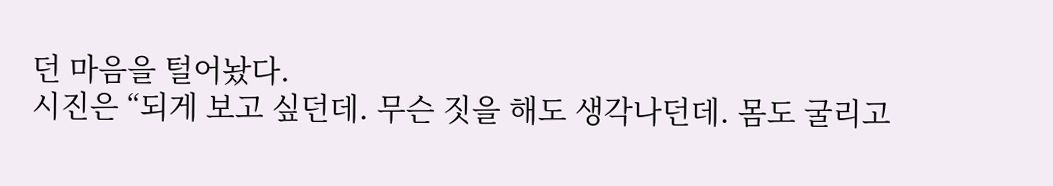던 마음을 털어놨다.
시진은 “되게 보고 싶던데. 무슨 짓을 해도 생각나던데. 몸도 굴리고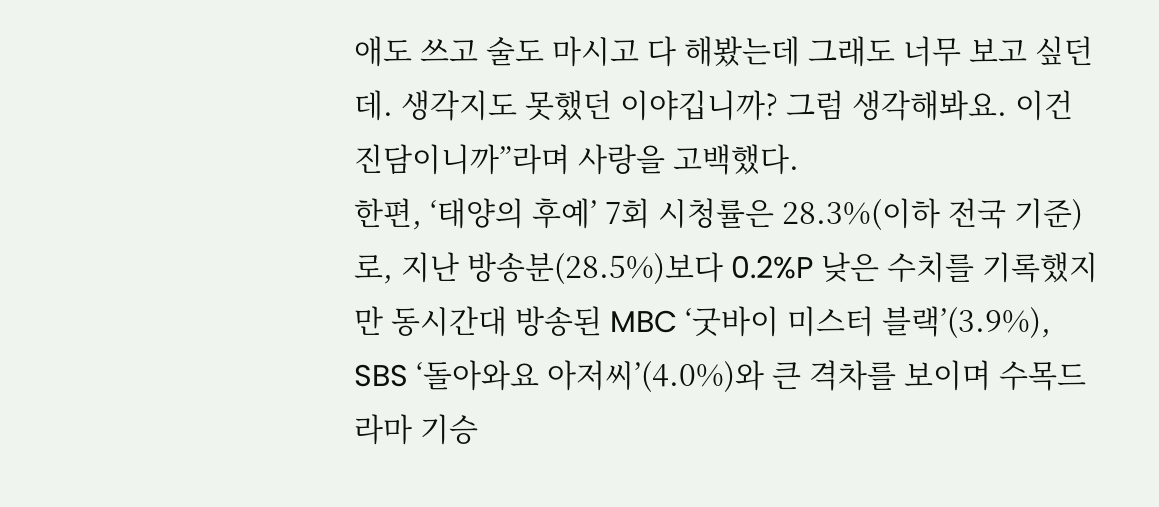애도 쓰고 술도 마시고 다 해봤는데 그래도 너무 보고 싶던데. 생각지도 못했던 이야깁니까? 그럼 생각해봐요. 이건 진담이니까”라며 사랑을 고백했다.
한편, ‘태양의 후예’ 7회 시청률은 28.3%(이하 전국 기준)로, 지난 방송분(28.5%)보다 0.2%P 낮은 수치를 기록했지만 동시간대 방송된 MBC ‘굿바이 미스터 블랙’(3.9%), SBS ‘돌아와요 아저씨’(4.0%)와 큰 격차를 보이며 수목드라마 기승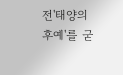전'태양의 후예'를 굳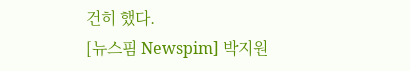건히 했다.
[뉴스핌 Newspim] 박지원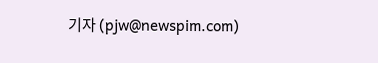기자 (pjw@newspim.com)